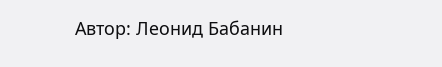Автор: Леонид Бабанин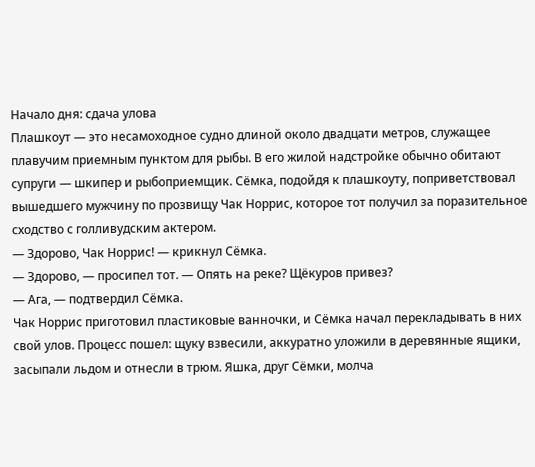Начало дня: сдача улова
Плашкоут — это несамоходное судно длиной около двадцати метров, служащее плавучим приемным пунктом для рыбы. В его жилой надстройке обычно обитают супруги — шкипер и рыбоприемщик. Сёмка, подойдя к плашкоуту, поприветствовал вышедшего мужчину по прозвищу Чак Норрис, которое тот получил за поразительное сходство с голливудским актером.
— Здорово, Чак Норрис! — крикнул Сёмка.
— Здорово, — просипел тот. — Опять на реке? Щёкуров привез?
— Ага, — подтвердил Сёмка.
Чак Норрис приготовил пластиковые ванночки, и Сёмка начал перекладывать в них свой улов. Процесс пошел: щуку взвесили, аккуратно уложили в деревянные ящики, засыпали льдом и отнесли в трюм. Яшка, друг Сёмки, молча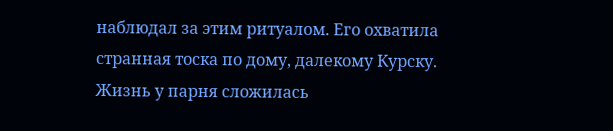наблюдал за этим ритуалом. Его охватила странная тоска по дому, далекому Курску. Жизнь у парня сложилась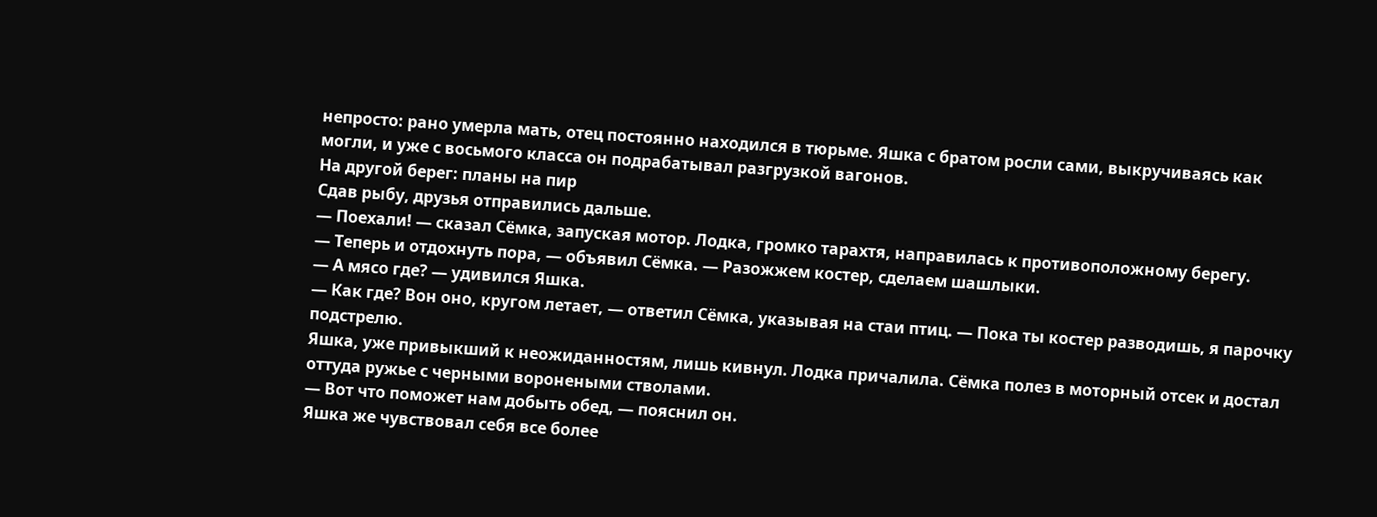непросто: рано умерла мать, отец постоянно находился в тюрьме. Яшка с братом росли сами, выкручиваясь как могли, и уже с восьмого класса он подрабатывал разгрузкой вагонов.
На другой берег: планы на пир
Сдав рыбу, друзья отправились дальше.
— Поехали! — сказал Сёмка, запуская мотор. Лодка, громко тарахтя, направилась к противоположному берегу.
— Теперь и отдохнуть пора, — объявил Сёмка. — Разожжем костер, сделаем шашлыки.
— А мясо где? — удивился Яшка.
— Как где? Вон оно, кругом летает, — ответил Сёмка, указывая на стаи птиц. — Пока ты костер разводишь, я парочку подстрелю.
Яшка, уже привыкший к неожиданностям, лишь кивнул. Лодка причалила. Сёмка полез в моторный отсек и достал оттуда ружье с черными воронеными стволами.
— Вот что поможет нам добыть обед, — пояснил он.
Яшка же чувствовал себя все более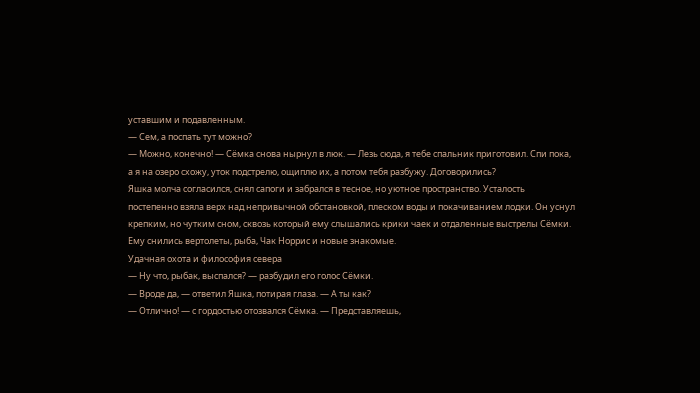уставшим и подавленным.
— Сем, а поспать тут можно?
— Можно, конечно! — Сёмка снова нырнул в люк. — Лезь сюда, я тебе спальник приготовил. Спи пока, а я на озеро схожу, уток подстрелю, ощиплю их, а потом тебя разбужу. Договорились?
Яшка молча согласился, снял сапоги и забрался в тесное, но уютное пространство. Усталость постепенно взяла верх над непривычной обстановкой, плеском воды и покачиванием лодки. Он уснул крепким, но чутким сном, сквозь который ему слышались крики чаек и отдаленные выстрелы Сёмки. Ему снились вертолеты, рыба, Чак Норрис и новые знакомые.
Удачная охота и философия севера
— Ну что, рыбак, выспался? — разбудил его голос Сёмки.
— Вроде да, — ответил Яшка, потирая глаза. — А ты как?
— Отлично! — с гордостью отозвался Сёмка. — Представляешь,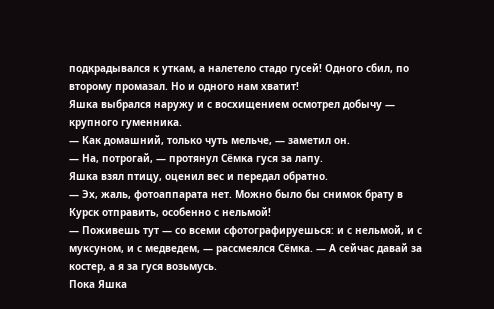подкрадывался к уткам, а налетело стадо гусей! Одного сбил, по второму промазал. Но и одного нам хватит!
Яшка выбрался наружу и с восхищением осмотрел добычу — крупного гуменника.
— Как домашний, только чуть мельче, — заметил он.
— На, потрогай, — протянул Сёмка гуся за лапу.
Яшка взял птицу, оценил вес и передал обратно.
— Эх, жаль, фотоаппарата нет. Можно было бы снимок брату в Курск отправить, особенно с нельмой!
— Поживешь тут — со всеми сфотографируешься: и с нельмой, и с муксуном, и с медведем, — рассмеялся Сёмка. — А сейчас давай за костер, а я за гуся возьмусь.
Пока Яшка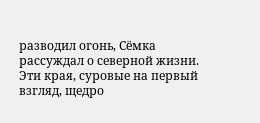разводил огонь, Сёмка рассуждал о северной жизни. Эти края, суровые на первый взгляд, щедро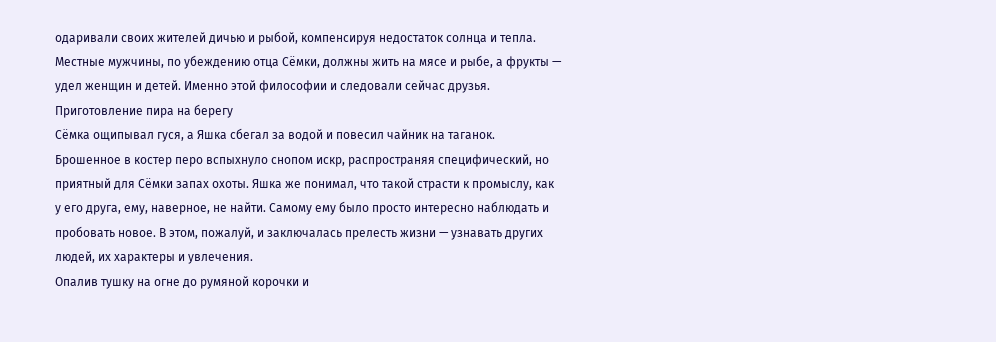одаривали своих жителей дичью и рыбой, компенсируя недостаток солнца и тепла. Местные мужчины, по убеждению отца Сёмки, должны жить на мясе и рыбе, а фрукты — удел женщин и детей. Именно этой философии и следовали сейчас друзья.
Приготовление пира на берегу
Сёмка ощипывал гуся, а Яшка сбегал за водой и повесил чайник на таганок. Брошенное в костер перо вспыхнуло снопом искр, распространяя специфический, но приятный для Сёмки запах охоты. Яшка же понимал, что такой страсти к промыслу, как у его друга, ему, наверное, не найти. Самому ему было просто интересно наблюдать и пробовать новое. В этом, пожалуй, и заключалась прелесть жизни — узнавать других людей, их характеры и увлечения.
Опалив тушку на огне до румяной корочки и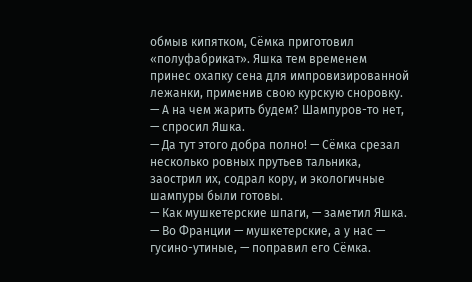обмыв кипятком, Сёмка приготовил «полуфабрикат». Яшка тем временем принес охапку сена для импровизированной лежанки, применив свою курскую сноровку.
— А на чем жарить будем? Шампуров-то нет, — спросил Яшка.
— Да тут этого добра полно! — Сёмка срезал несколько ровных прутьев тальника, заострил их, содрал кору, и экологичные шампуры были готовы.
— Как мушкетерские шпаги, — заметил Яшка.
— Во Франции — мушкетерские, а у нас — гусино-утиные, — поправил его Сёмка.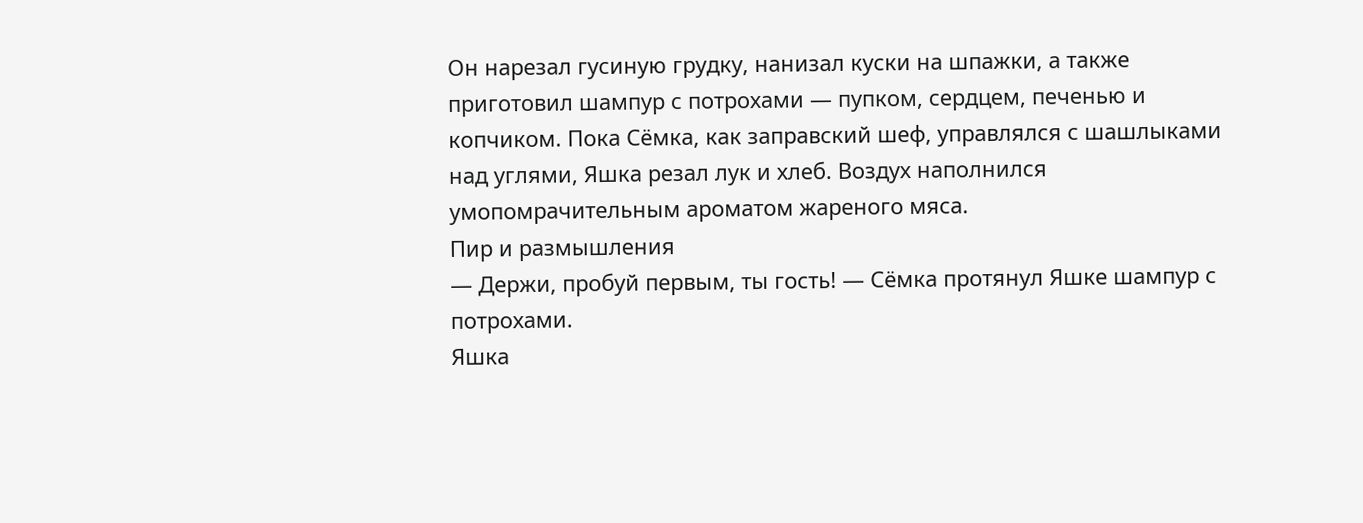Он нарезал гусиную грудку, нанизал куски на шпажки, а также приготовил шампур с потрохами — пупком, сердцем, печенью и копчиком. Пока Сёмка, как заправский шеф, управлялся с шашлыками над углями, Яшка резал лук и хлеб. Воздух наполнился умопомрачительным ароматом жареного мяса.
Пир и размышления
— Держи, пробуй первым, ты гость! — Сёмка протянул Яшке шампур с потрохами.
Яшка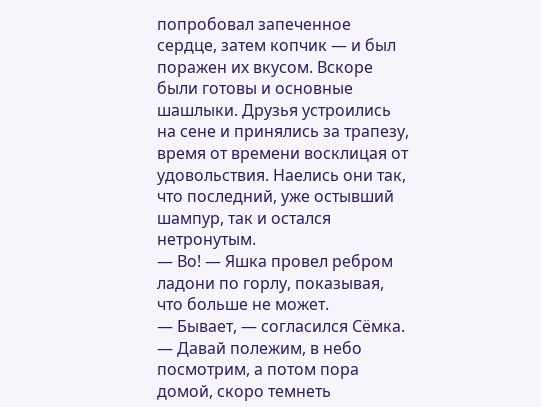попробовал запеченное сердце, затем копчик — и был поражен их вкусом. Вскоре были готовы и основные шашлыки. Друзья устроились на сене и принялись за трапезу, время от времени восклицая от удовольствия. Наелись они так, что последний, уже остывший шампур, так и остался нетронутым.
— Во! — Яшка провел ребром ладони по горлу, показывая, что больше не может.
— Бывает, — согласился Сёмка. — Давай полежим, в небо посмотрим, а потом пора домой, скоро темнеть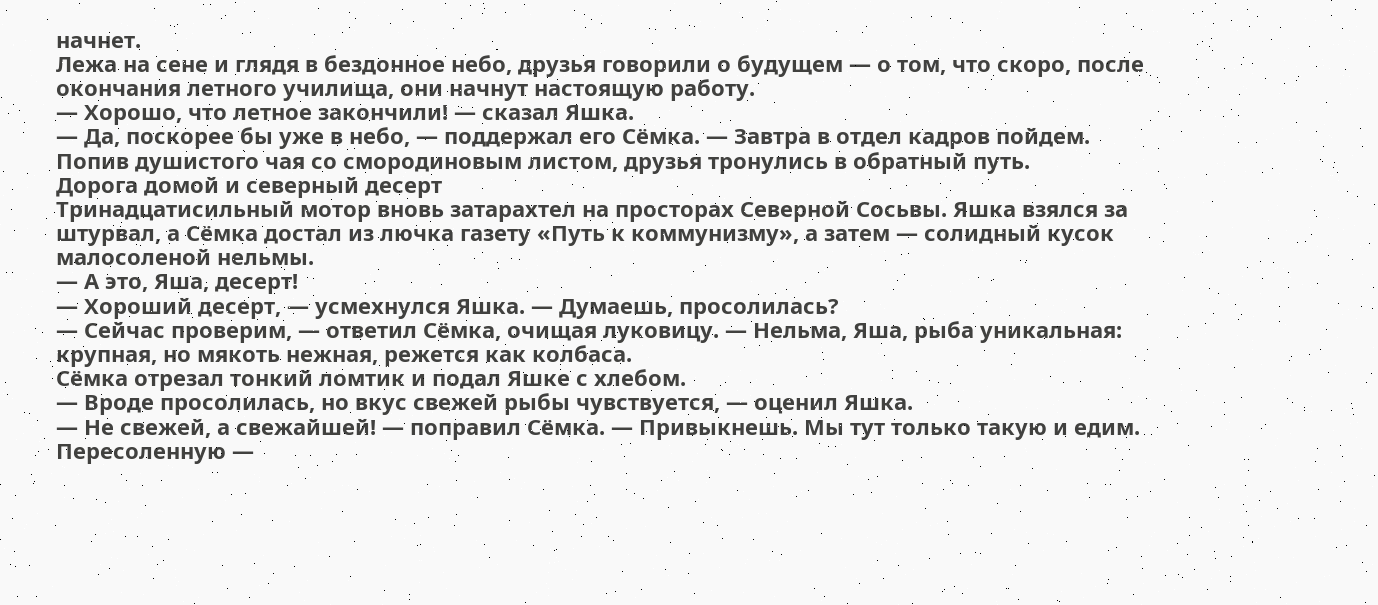начнет.
Лежа на сене и глядя в бездонное небо, друзья говорили о будущем — о том, что скоро, после окончания летного училища, они начнут настоящую работу.
— Хорошо, что летное закончили! — сказал Яшка.
— Да, поскорее бы уже в небо, — поддержал его Сёмка. — Завтра в отдел кадров пойдем.
Попив душистого чая со смородиновым листом, друзья тронулись в обратный путь.
Дорога домой и северный десерт
Тринадцатисильный мотор вновь затарахтел на просторах Северной Сосьвы. Яшка взялся за штурвал, а Сёмка достал из лючка газету «Путь к коммунизму», а затем — солидный кусок малосоленой нельмы.
— А это, Яша, десерт!
— Хороший десерт, — усмехнулся Яшка. — Думаешь, просолилась?
— Сейчас проверим, — ответил Сёмка, очищая луковицу. — Нельма, Яша, рыба уникальная: крупная, но мякоть нежная, режется как колбаса.
Сёмка отрезал тонкий ломтик и подал Яшке с хлебом.
— Вроде просолилась, но вкус свежей рыбы чувствуется, — оценил Яшка.
— Не свежей, а свежайшей! — поправил Сёмка. — Привыкнешь. Мы тут только такую и едим. Пересоленную —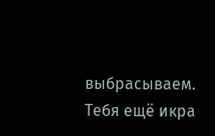выбрасываем. Тебя ещё икра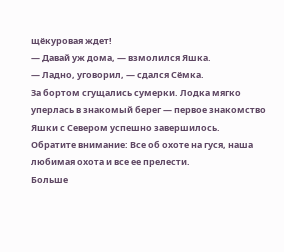щёкуровая ждет!
— Давай уж дома, — взмолился Яшка.
— Ладно, уговорил, — сдался Сёмка.
За бортом сгущались сумерки. Лодка мягко уперлась в знакомый берег — первое знакомство Яшки с Севером успешно завершилось.
Обратите внимание: Все об охоте на гуся, наша любимая охота и все ее прелести.
Больше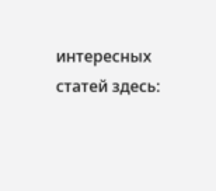интересных статей здесь: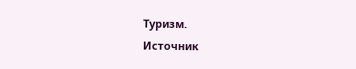Туризм.
Источник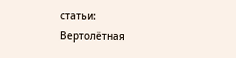статьи: Вертолётная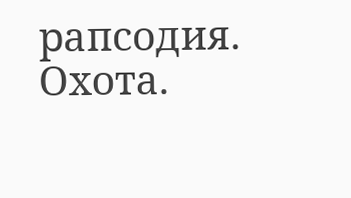рапсодия. Охота.